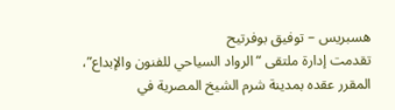هسبريس – توفيق بوفرتيح
تقدمت إدارة ملتقى “الرواد السياحي للفنون والإبداع”، المقرر عقده بمدينة شرم الشيخ المصرية في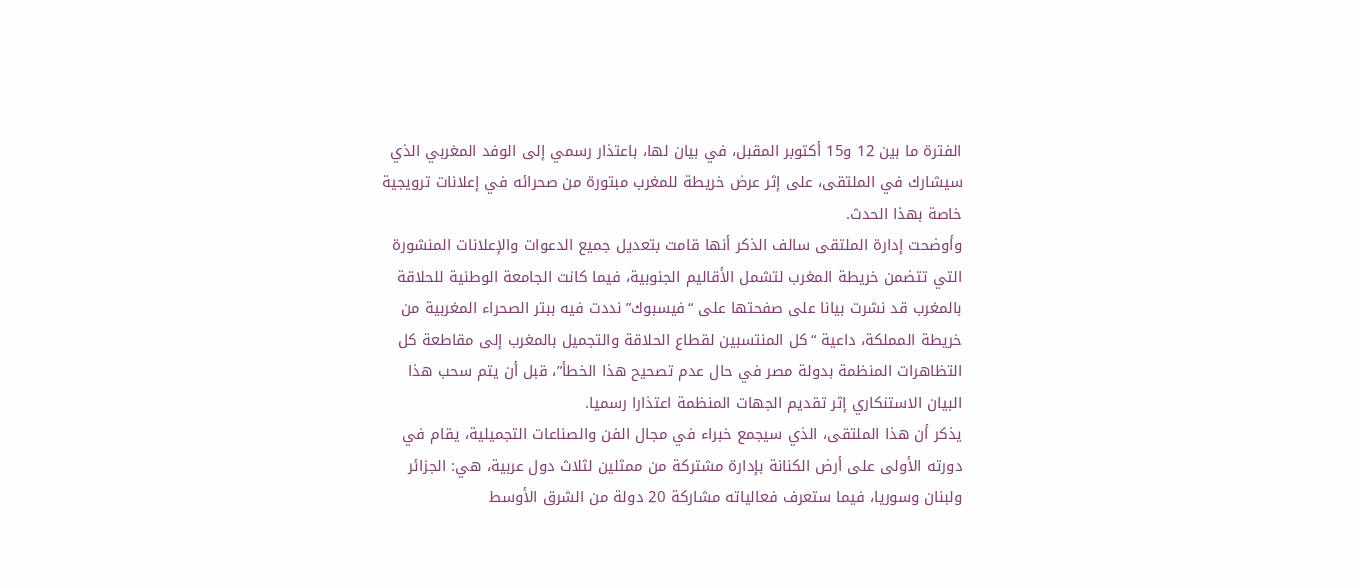الفترة ما بين 12 و15 أكتوبر المقبل، في بيان لها، باعتذار رسمي إلى الوفد المغربي الذي سيشارك في الملتقى، على إثر عرض خريطة للمغرب مبتورة من صحرائه في إعلانات ترويجية خاصة بهذا الحدث.
وأوضحت إدارة الملتقى سالف الذكر أنها قامت بتعديل جميع الدعوات والإعلانات المنشورة التي تتضمن خريطة المغرب لتشمل الأقاليم الجنوبية، فيما كانت الجامعة الوطنية للحلاقة بالمغرب قد نشرت بيانا على صفحتها على “فيسبوك” نددت فيه ببتر الصحراء المغربية من خريطة المملكة، داعية “كل المنتسبين لقطاع الحلاقة والتجميل بالمغرب إلى مقاطعة كل التظاهرات المنظمة بدولة مصر في حال عدم تصحيح هذا الخطأ”، قبل أن يتم سحب هذا البيان الاستنكاري إثر تقديم الجهات المنظمة اعتذارا رسميا.
يذكر أن هذا الملتقى، الذي سيجمع خبراء في مجال الفن والصناعات التجميلية، يقام في دورته الأولى على أرض الكنانة بإدارة مشتركة من ممثلين لثلاث دول عربية، هي: الجزائر ولبنان وسوريا، فيما ستعرف فعالياته مشاركة 20 دولة من الشرق الأوسط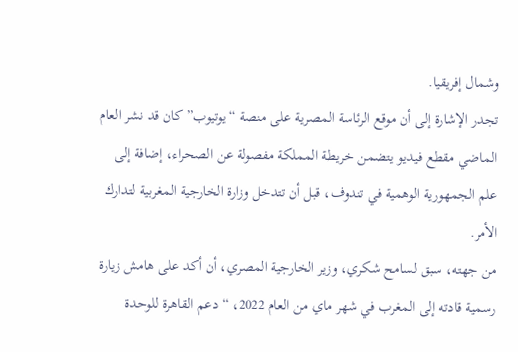وشمال إفريقيا.
تجدر الإشارة إلى أن موقع الرئاسة المصرية على منصة “يوتيوب” كان قد نشر العام الماضي مقطع فيديو يتضمن خريطة المملكة مفصولة عن الصحراء، إضافة إلى علم الجمهورية الوهمية في تندوف، قبل أن تتدخل وزارة الخارجية المغربية لتدارك الأمر.
من جهته، سبق لسامح شكري، وزير الخارجية المصري، أن أكد على هامش زيارة رسمية قادته إلى المغرب في شهر ماي من العام 2022، “دعم القاهرة للوحدة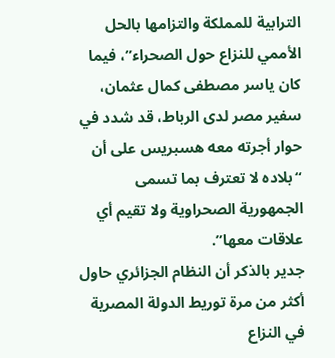الترابية للمملكة والتزامها بالحل الأممي للنزاع حول الصحراء”، فيما كان ياسر مصطفى كمال عثمان، سفير مصر لدى الرباط، قد شدد في حوار أجرته معه هسبريس على أن “بلاده لا تعترف بما تسمى الجمهورية الصحراوية ولا تقيم أي علاقات معها”.
جدير بالذكر أن النظام الجزائري حاول أكثر من مرة توريط الدولة المصرية في النزاع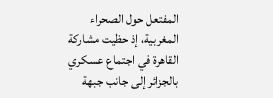المفتعل حول الصحراء المغربية، إذ حظيت مشاركة القاهرة في اجتماع عسكري بالجزائر إلى جانب جبهة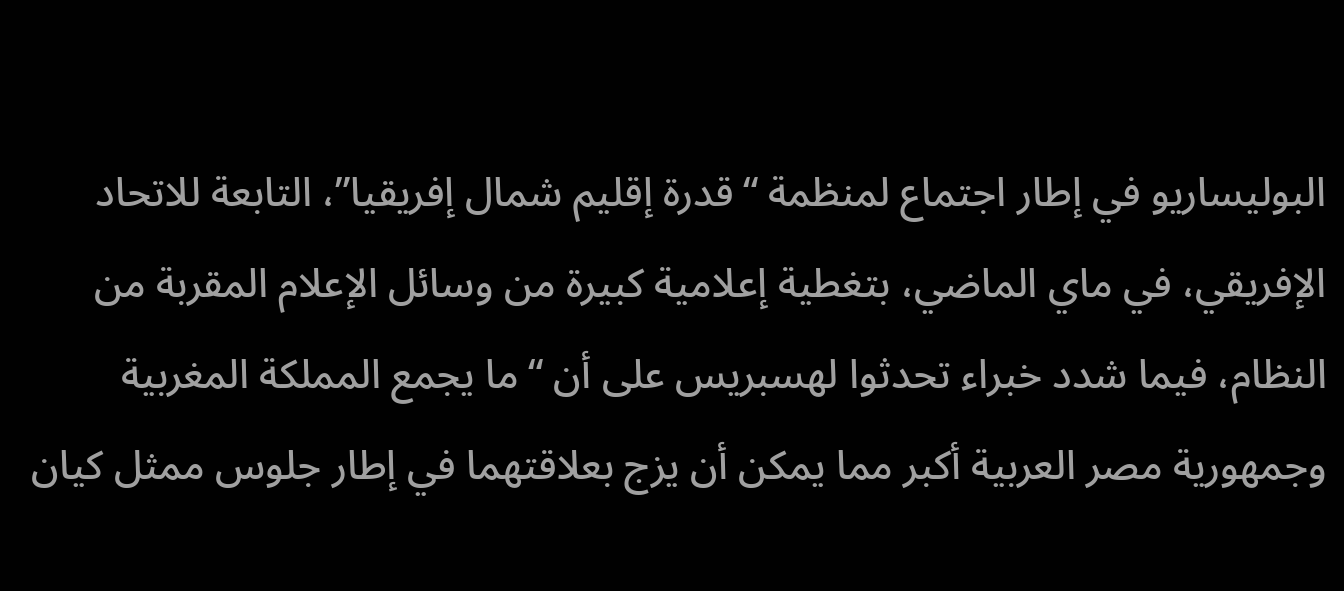البوليساريو في إطار اجتماع لمنظمة “قدرة إقليم شمال إفريقيا”، التابعة للاتحاد الإفريقي، في ماي الماضي، بتغطية إعلامية كبيرة من وسائل الإعلام المقربة من النظام، فيما شدد خبراء تحدثوا لهسبريس على أن “ما يجمع المملكة المغربية وجمهورية مصر العربية أكبر مما يمكن أن يزج بعلاقتهما في إطار جلوس ممثل كيان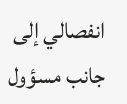انفصالي إلى جانب مسؤول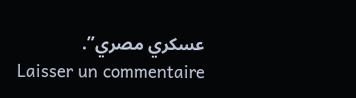عسكري مصري”.
Laisser un commentaire